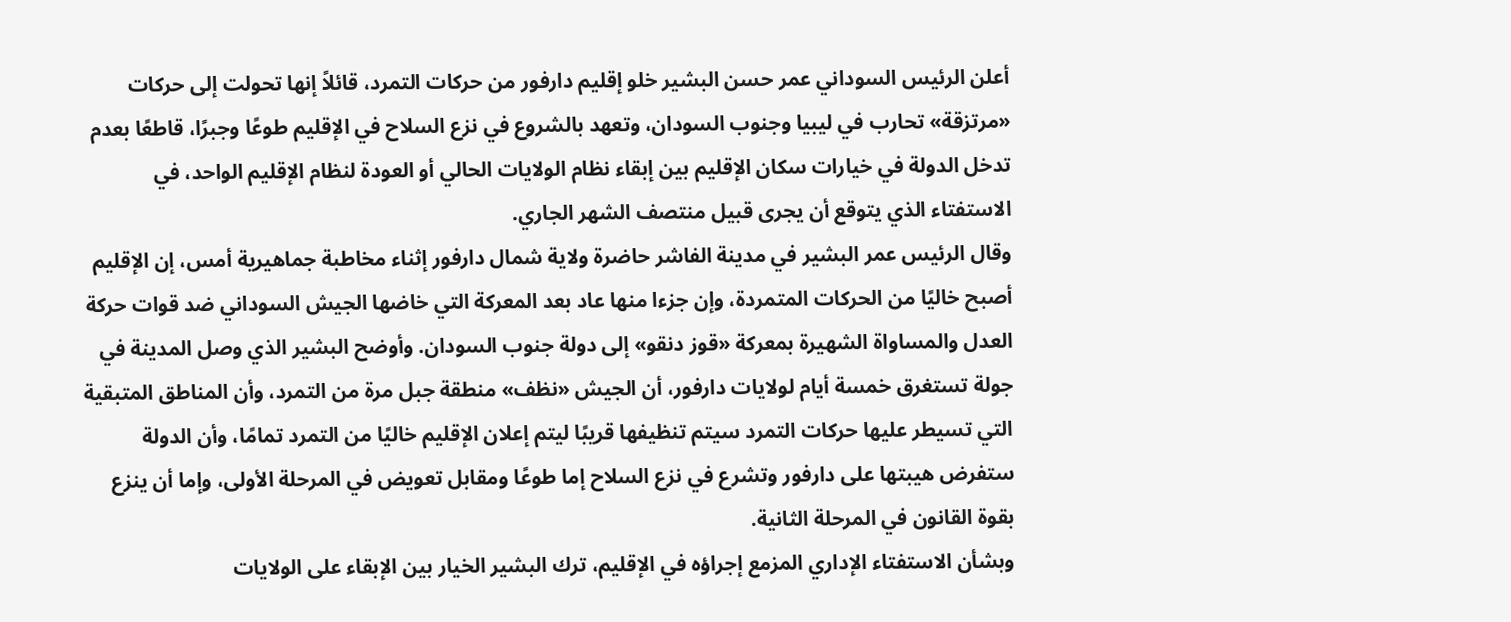أعلن الرئيس السوداني عمر حسن البشير خلو إقليم دارفور من حركات التمرد، قائلاً إنها تحولت إلى حركات «مرتزقة» تحارب في ليبيا وجنوب السودان، وتعهد بالشروع في نزع السلاح في الإقليم طوعًا وجبرًا، قاطعًا بعدم تدخل الدولة في خيارات سكان الإقليم بين إبقاء نظام الولايات الحالي أو العودة لنظام الإقليم الواحد، في الاستفتاء الذي يتوقع أن يجرى قبيل منتصف الشهر الجاري.
وقال الرئيس عمر البشير في مدينة الفاشر حاضرة ولاية شمال دارفور إثناء مخاطبة جماهيرية أمس، إن الإقليم أصبح خاليًا من الحركات المتمردة، وإن جزءا منها عاد بعد المعركة التي خاضها الجيش السوداني ضد قوات حركة العدل والمساواة الشهيرة بمعركة «قوز دنقو» إلى دولة جنوب السودان. وأوضح البشير الذي وصل المدينة في جولة تستغرق خمسة أيام لولايات دارفور، أن الجيش «نظف» منطقة جبل مرة من التمرد، وأن المناطق المتبقية التي تسيطر عليها حركات التمرد سيتم تنظيفها قريبًا ليتم إعلان الإقليم خاليًا من التمرد تمامًا، وأن الدولة ستفرض هيبتها على دارفور وتشرع في نزع السلاح إما طوعًا ومقابل تعويض في المرحلة الأولى، وإما أن ينزع بقوة القانون في المرحلة الثانية.
وبشأن الاستفتاء الإداري المزمع إجراؤه في الإقليم، ترك البشير الخيار بين الإبقاء على الولايات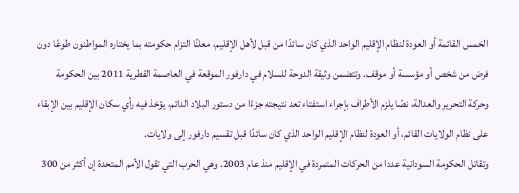الخمس القائمة أو العودة لنظام الإقليم الواحد الذي كان سائدًا من قبل لأهل الإقليم، معلنًا التزام حكومته بما يختاره المواطنون طوعًا دون فرض من شخص أو مؤسسة أو موقف. وتتضمن وثيقة الدوحة للسلام في دارفور الموقعة في العاصمة القطرية 2011 بين الحكومة وحركة التحرير والعدالة، نصًا يلزم الأطراف بإجراء استفتاء تعد نتيجته جزءًا من دستور البلاد الدائم، يؤخذ فيه رأي سكان الإقليم بين الإبقاء على نظام الولايات القائم، أو العودة لنظام الإقليم الواحد الذي كان سائدًا قبل تقسيم دارفور إلى ولايات.
وتقاتل الحكومة السودانية عددا من الحركات المتمردة في الإقليم منذ عام 2003. وهي الحرب التي تقول الأمم المتحدة إن أكثر من 300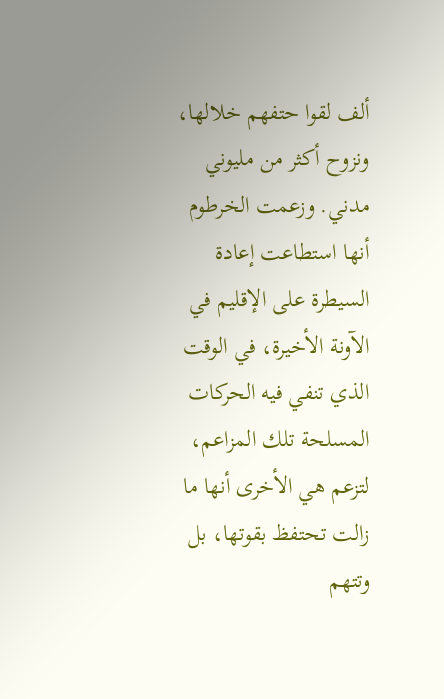ألف لقوا حتفهم خلالها، ونزوح أكثر من مليوني مدني. وزعمت الخرطوم أنها استطاعت إعادة السيطرة على الإقليم في الآونة الأخيرة، في الوقت الذي تنفي فيه الحركات المسلحة تلك المزاعم، لتزعم هي الأخرى أنها ما زالت تحتفظ بقوتها، بل وتتهم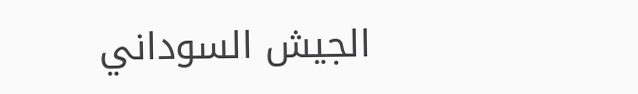الجيش السوداني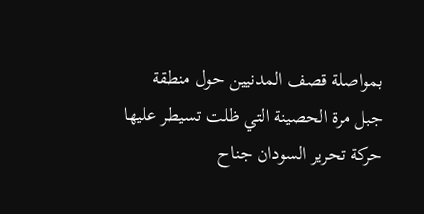بمواصلة قصف المدنيين حول منطقة جبل مرة الحصينة التي ظلت تسيطر عليها حركة تحرير السودان جناح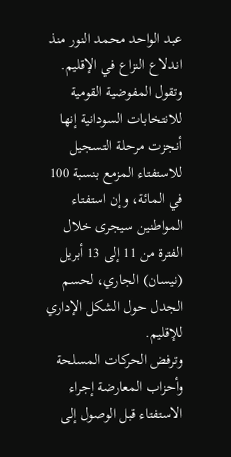عبد الواحد محمد النور منذ اندلاع النزاع في الإقليم.
وتقول المفوضية القومية للانتخابات السودانية إنها أنجزت مرحلة التسجيل للاستفتاء المزمع بنسبة 100 في المائة، وإن استفتاء المواطنين سيجرى خلال الفترة من 11 إلى 13 أبريل (نيسان) الجاري، لحسم الجدل حول الشكل الإداري للإقليم.
وترفض الحركات المسلحة وأحزاب المعارضة إجراء الاستفتاء قبل الوصول إلى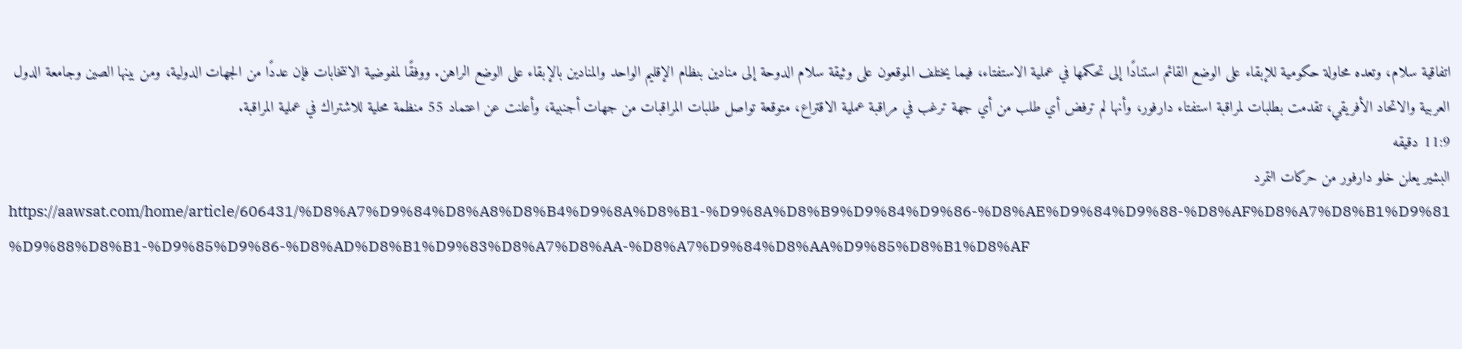اتفاقية سلام، وتعده محاولة حكومية للإبقاء على الوضع القائم استنادًا إلى تحكمها في عملية الاستفتاء، فيما يختلف الموقعون على وثيقة سلام الدوحة إلى منادين بنظام الإقليم الواحد والمنادين بالإبقاء على الوضع الراهن. ووفقًا لمفوضية الانتخابات فإن عددًا من الجهات الدولية، ومن بينها الصين وجامعة الدول العربية والاتحاد الأفريقي، تقدمت بطلبات لمراقبة استفتاء دارفور، وأنها لم ترفض أي طلب من أي جهة ترغب في مراقبة عملية الاقتراع، متوقعة تواصل طلبات المراقبات من جهات أجنبية، وأعلنت عن اعتماد 55 منظمة محلية للاشتراك في عملية المراقبة.
11:9 دقيقه
البشير يعلن خلو دارفور من حركات التمرد
https://aawsat.com/home/article/606431/%D8%A7%D9%84%D8%A8%D8%B4%D9%8A%D8%B1-%D9%8A%D8%B9%D9%84%D9%86-%D8%AE%D9%84%D9%88-%D8%AF%D8%A7%D8%B1%D9%81%D9%88%D8%B1-%D9%85%D9%86-%D8%AD%D8%B1%D9%83%D8%A7%D8%AA-%D8%A7%D9%84%D8%AA%D9%85%D8%B1%D8%AF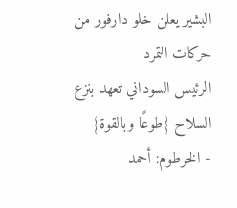البشير يعلن خلو دارفور من حركات التمرد
الرئيس السوداني تعهد بنزع السلاح {طوعًا وبالقوة}
- الخرطوم: أحمد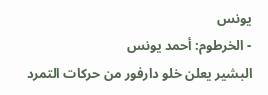يونس
- الخرطوم: أحمد يونس
البشير يعلن خلو دارفور من حركات التمرد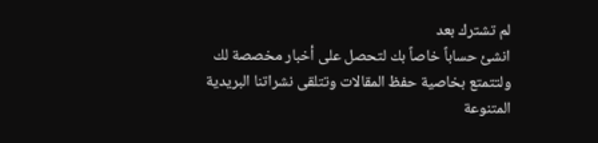لم تشترك بعد
انشئ حساباً خاصاً بك لتحصل على أخبار مخصصة لك ولتتمتع بخاصية حفظ المقالات وتتلقى نشراتنا البريدية المتنوعة